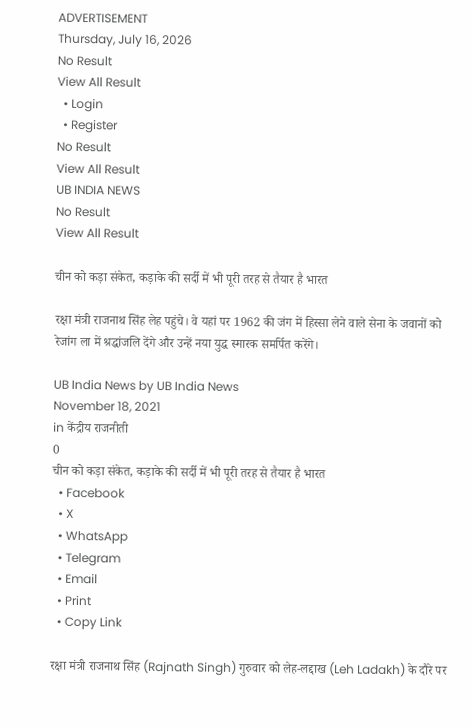ADVERTISEMENT
Thursday, July 16, 2026
No Result
View All Result
  • Login
  • Register
No Result
View All Result
UB INDIA NEWS
No Result
View All Result

चीन को कड़ा संकेत, कड़ाके की सर्दी में भी पूरी तरह से तैयार है भारत

रक्षा मंत्री राजनाथ सिंह लेह पहुंचे। वे यहां पर 1962 की जंग में हिस्सा लेने वाले सेना के जवानों को रेजांग ला में श्रद्धांजलि देंगे और उन्हें नया युद्ध स्मारक समर्पित करेंगे।

UB India News by UB India News
November 18, 2021
in केंद्रीय राजनीती
0
चीन को कड़ा संकेत, कड़ाके की सर्दी में भी पूरी तरह से तैयार है भारत
  • Facebook
  • X
  • WhatsApp
  • Telegram
  • Email
  • Print
  • Copy Link

रक्षा मंत्री राजनाथ सिंह (Rajnath Singh) गुरुवार को लेह-लद्दाख (Leh Ladakh) के दौरे पर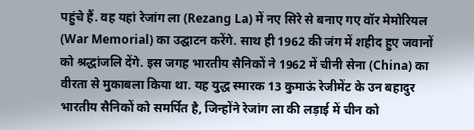पहुंचे हैं. वह यहां रेजांग ला (Rezang La) में नए सिरे से बनाए गए वॉर मेमोरियल (War Memorial) का उद्घाटन करेंगे. साथ ही 1962 की जंग में शहीद हुए जवानों को श्रद्धांजलि देंगे. इस जगह भारतीय सैनिकों ने 1962 में चीनी सेना (China) का वीरता से मुकाबला किया था. यह युद्ध स्मारक 13 कुमाऊं रेजीमेंट के उन बहादुर भारतीय सैनिकों को समर्पित है, जिन्होंने रेजांग ला की लड़ाई में चीन को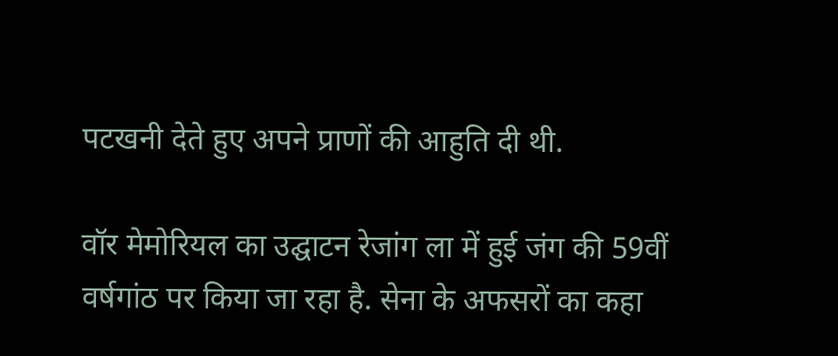पटखनी देते हुए अपने प्राणों की आहुति दी थी.

वॉर मेमोरियल का उद्घाटन रेजांग ला में हुई जंग की 59वीं वर्षगांठ पर किया जा रहा है. सेना के अफसरों का कहा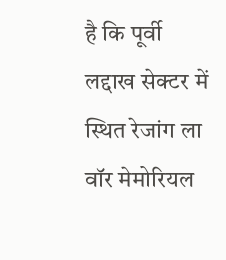है कि पूर्वी लद्दाख सेक्‍टर में स्थित रेजांग ला वॉर मेमोरियल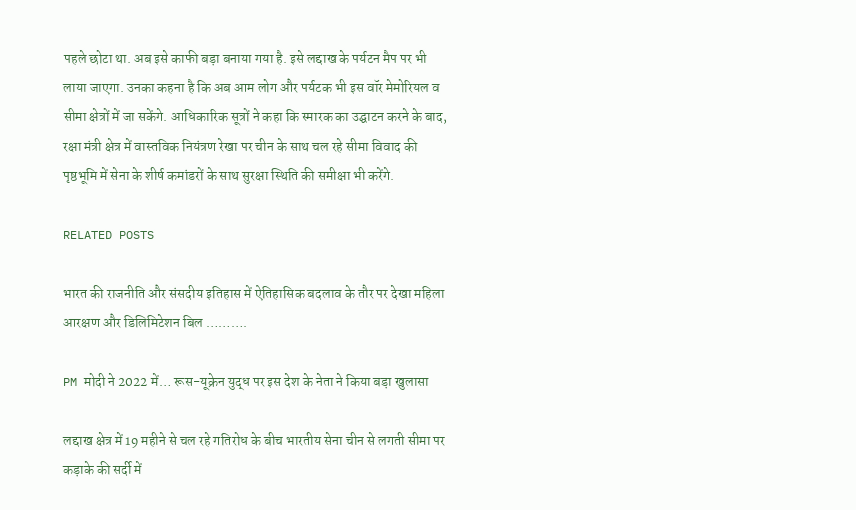पहले छोटा था. अब इसे काफी बड़ा बनाया गया है. इसे लद्दाख के पर्यटन मैप पर भी लाया जाएगा. उनका कहना है कि अब आम लोग और पर्यटक भी इस वॉर मेमोरियल व सीमा क्षेत्रों में जा सकेंगे. आधिकारिक सूत्रों ने कहा कि स्मारक का उद्घाटन करने के बाद, रक्षा मंत्री क्षेत्र में वास्तविक नियंत्रण रेखा पर चीन के साथ चल रहे सीमा विवाद की पृष्ठभूमि में सेना के शीर्ष कमांडरों के साथ सुरक्षा स्थिति की समीक्षा भी करेंगे.

RELATED POSTS

भारत की राजनीति और संसदीय इतिहास में ऐतिहासिक बदलाव के तौर पर देखा महिला आरक्षण और डिलिमिटेशन बिल ……….

PM मोदी ने 2022 में… रूस-यूक्रेन युद्ध पर इस देश के नेता ने किया बड़ा खुलासा

लद्दाख क्षेत्र में 19 महीने से चल रहे गतिरोध के बीच भारतीय सेना चीन से लगती सीमा पर कड़ाके की सर्दी में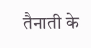तैनाती के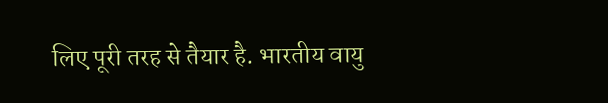लिए पूरी तरह से तैयार है. भारतीय वायु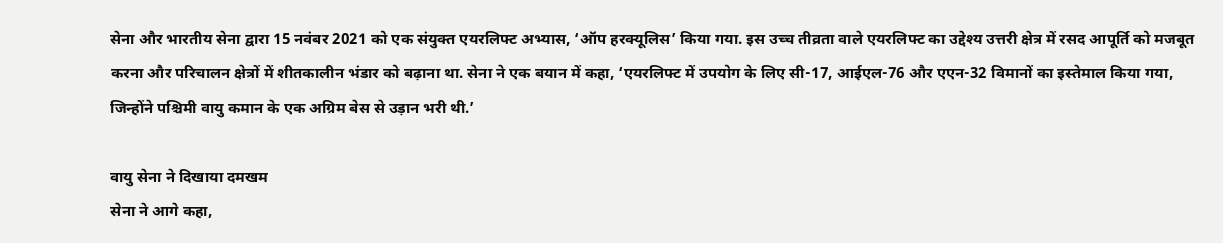सेना और भारतीय सेना द्वारा 15 नवंबर 2021 को एक संयुक्त एयरलिफ्ट अभ्यास, ‘ऑप हरक्यूलिस’ किया गया. इस उच्च तीव्रता वाले एयरलिफ्ट का उद्देश्य उत्तरी क्षेत्र में रसद आपूर्ति को मजबूत करना और परिचालन क्षेत्रों में शीतकालीन भंडार को बढ़ाना था. सेना ने एक बयान में कहा, ‘एयरलिफ्ट में उपयोग के लिए सी-17, आईएल-76 और एएन-32 विमानों का इस्तेमाल किया गया, जिन्होंने पश्चिमी वायु कमान के एक अग्रिम बेस से उड़ान भरी थी.’

वायु सेना ने दिखाया दमखम
सेना ने आगे कहा,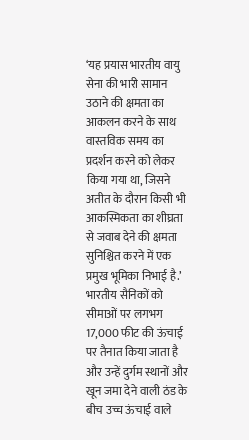‘यह प्रयास भारतीय वायु सेना की भारी सामान उठाने की क्षमता का आकलन करने के साथ वास्तविक समय का प्रदर्शन करने को लेकर किया गया था, जिसने अतीत के दौरान किसी भी आकस्मिकता का शीघ्रता से जवाब देने की क्षमता सुनिश्चित करने में एक प्रमुख भूमिका निभाई है.’ भारतीय सैनिकों को सीमाओं पर लगभग 17,000 फीट की ऊंचाई पर तैनात किया जाता है और उन्हें दुर्गम स्थानों और खून जमा देने वाली ठंड के बीच उच्च ऊंचाई वाले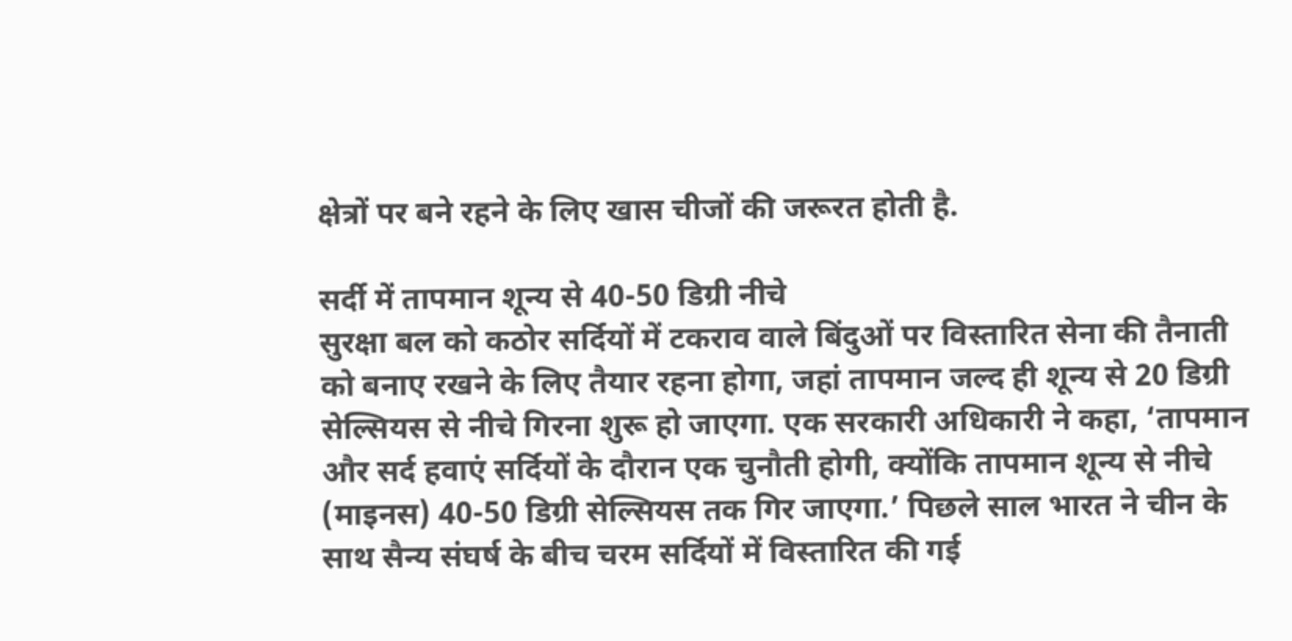क्षेत्रों पर बने रहने के लिए खास चीजों की जरूरत होती है.

सर्दी में तापमान शून्य से 40-50 डिग्री नीचे
सुरक्षा बल को कठोर सर्दियों में टकराव वाले बिंदुओं पर विस्तारित सेना की तैनाती को बनाए रखने के लिए तैयार रहना होगा, जहां तापमान जल्द ही शून्य से 20 डिग्री सेल्सियस से नीचे गिरना शुरू हो जाएगा. एक सरकारी अधिकारी ने कहा, ‘तापमान और सर्द हवाएं सर्दियों के दौरान एक चुनौती होगी, क्योंकि तापमान शून्य से नीचे (माइनस) 40-50 डिग्री सेल्सियस तक गिर जाएगा.’ पिछले साल भारत ने चीन के साथ सैन्य संघर्ष के बीच चरम सर्दियों में विस्तारित की गई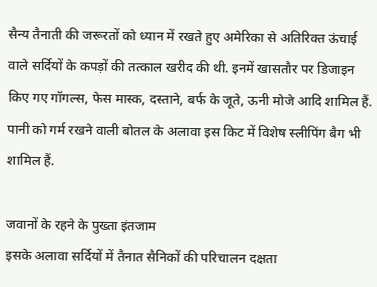सैन्य तैनाती की जरूरतों को ध्यान में रखते हुए अमेरिका से अतिरिक्त ऊंचाई वाले सर्दियों के कपड़ों की तत्काल खरीद की थी. इनमें खासतौर पर डिजाइन किए गए गॉगल्स, फेस मास्क, दस्ताने, बर्फ के जूते, ऊनी मोजे आदि शामिल हैं. पानी को गर्म रखने वाली बोतल के अलावा इस किट में विशेष स्लीपिंग बैग भी शामिल हैं.

जवानों के रहने के पुख्ता इंतजाम
इसके अलावा सर्दियों में तैनात सैनिकों की परिचालन दक्षता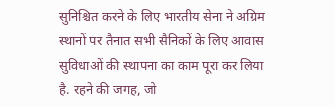सुनिश्चित करने के लिए भारतीय सेना ने अग्रिम स्थानों पर तैनात सभी सैनिकों के लिए आवास सुविधाओं की स्थापना का काम पूरा कर लिया है. रहने की जगह, जो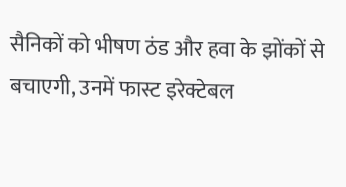सैनिकों को भीषण ठंड और हवा के झोंकों से बचाएगी, उनमें फास्ट इरेक्टेबल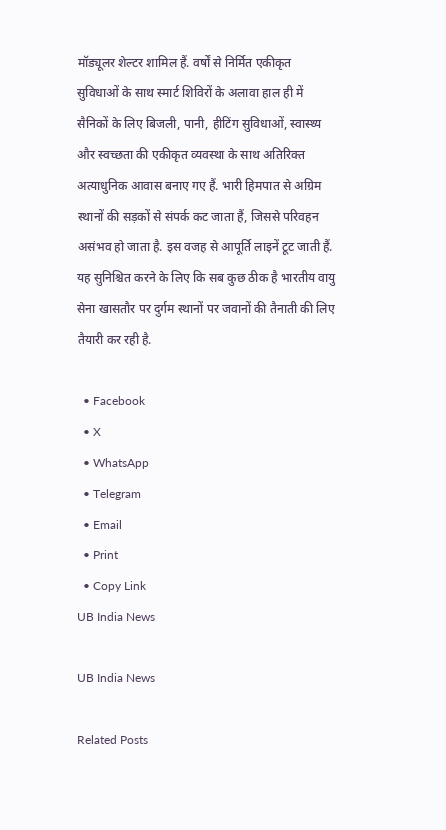मॉड्यूलर शेल्टर शामिल हैं. वर्षों से निर्मित एकीकृत सुविधाओं के साथ स्मार्ट शिविरों के अलावा हाल ही में सैनिकों के लिए बिजली, पानी, हीटिंग सुविधाओं, स्वास्थ्य और स्वच्छता की एकीकृत व्यवस्था के साथ अतिरिक्त अत्याधुनिक आवास बनाए गए हैं. भारी हिमपात से अग्रिम स्थानों की सड़कों से संपर्क कट जाता हैं, जिससे परिवहन असंभव हो जाता है. इस वजह से आपूर्ति लाइनें टूट जाती हैं. यह सुनिश्चित करने के लिए कि सब कुछ ठीक है भारतीय वायु सेना खासतौर पर दुर्गम स्थानों पर जवानों की तैनाती की लिए तैयारी कर रही है.

  • Facebook
  • X
  • WhatsApp
  • Telegram
  • Email
  • Print
  • Copy Link
UB India News

UB India News

Related Posts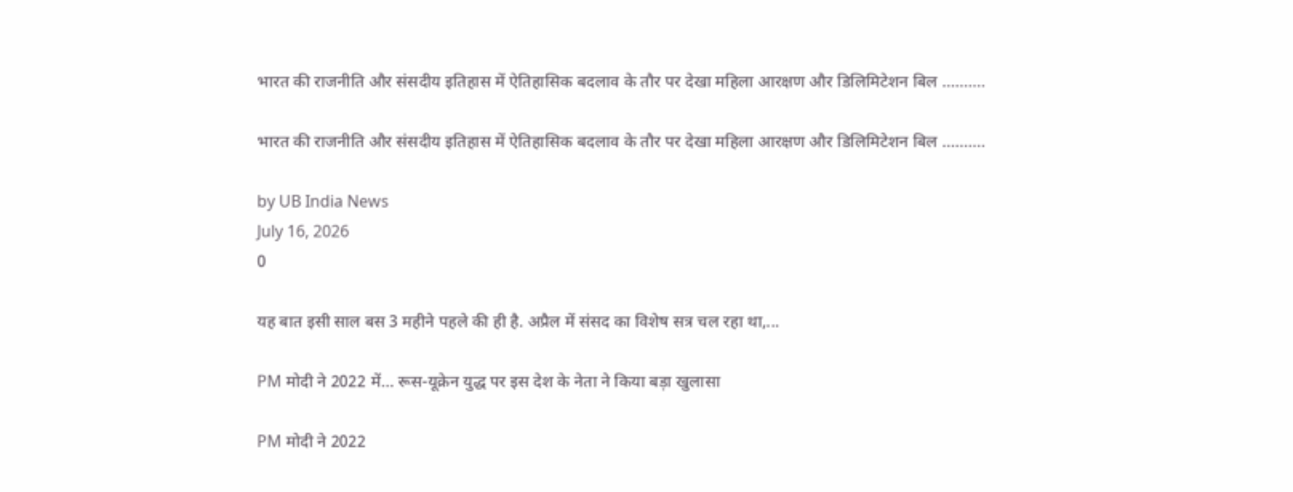भारत की राजनीति और संसदीय इतिहास में ऐतिहासिक बदलाव के तौर पर देखा महिला आरक्षण और डिलिमिटेशन बिल ……….

भारत की राजनीति और संसदीय इतिहास में ऐतिहासिक बदलाव के तौर पर देखा महिला आरक्षण और डिलिमिटेशन बिल ……….

by UB India News
July 16, 2026
0

यह बात इसी साल बस 3 महीने पहले की ही है. अप्रैल में संसद का विशेष सत्र चल रहा था,...

PM मोदी ने 2022 में… रूस-यूक्रेन युद्ध पर इस देश के नेता ने किया बड़ा खुलासा

PM मोदी ने 2022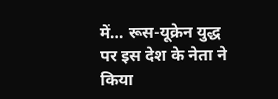में… रूस-यूक्रेन युद्ध पर इस देश के नेता ने किया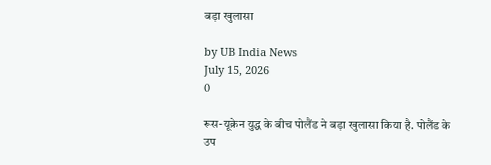बड़ा खुलासा

by UB India News
July 15, 2026
0

रूस-यूक्रेन युद्ध के बीच पोलैंड ने बड़ा खुलासा किया है. पोलैंड के उप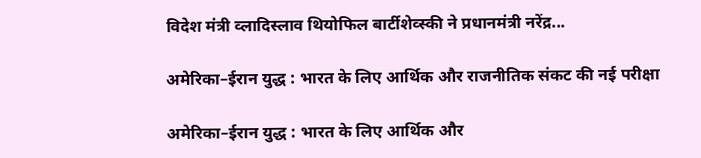विदेश मंत्री व्लादिस्लाव थियोफिल बार्टीशेव्स्की ने प्रधानमंत्री नरेंद्र...

अमेरिका–ईरान युद्ध : भारत के लिए आर्थिक और राजनीतिक संकट की नई परीक्षा

अमेरिका–ईरान युद्ध : भारत के लिए आर्थिक और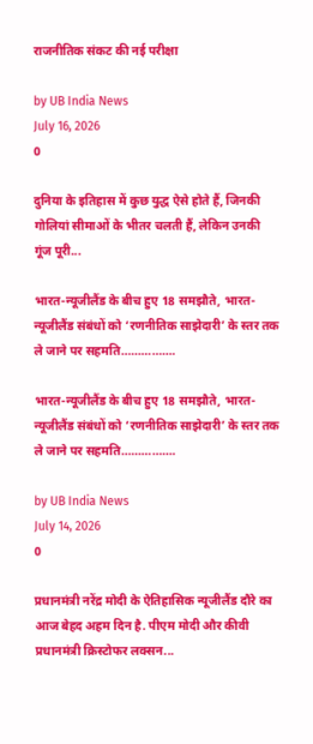राजनीतिक संकट की नई परीक्षा

by UB India News
July 16, 2026
0

दुनिया के इतिहास में कुछ युद्ध ऐसे होते हैं, जिनकी गोलियां सीमाओं के भीतर चलती हैं, लेकिन उनकी गूंज पूरी...

भारत-न्यूजीलैंड के बीच हुए 18 समझौते, भारत-न्यूजीलैंड संबंधों को ‘रणनीतिक साझेदारी’ के स्तर तक ले जाने पर सहमति…………….

भारत-न्यूजीलैंड के बीच हुए 18 समझौते, भारत-न्यूजीलैंड संबंधों को ‘रणनीतिक साझेदारी’ के स्तर तक ले जाने पर सहमति…………….

by UB India News
July 14, 2026
0

प्रधानमंत्री नरेंद्र मोदी के ऐतिहासिक न्यूजीलैंड दौरे का आज बेहद अहम दिन है. पीएम मोदी और कीवी प्रधानमंत्री क्रिस्टोफर लक्सन...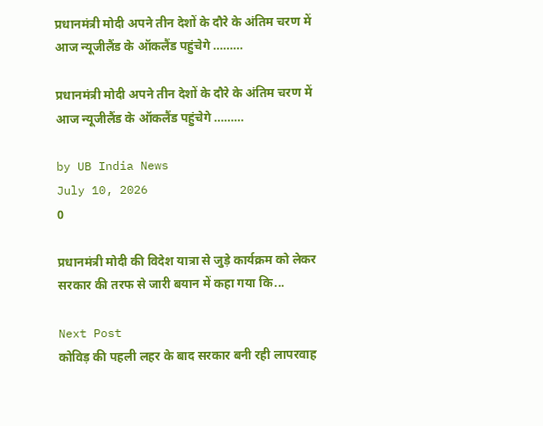प्रधानमंत्री मोदी अपने तीन देशों के दौरे के अंतिम चरण में आज न्यूजीलैंड के ऑकलैंड पहुंचेगे ………

प्रधानमंत्री मोदी अपने तीन देशों के दौरे के अंतिम चरण में आज न्यूजीलैंड के ऑकलैंड पहुंचेगे ………

by UB India News
July 10, 2026
0

प्रधानमंत्री मोदी की विदेश यात्रा से जुड़े कार्यक्रम को लेकर सरकार की तरफ से जारी बयान में कहा गया कि...

Next Post
कोविड़ की पहली लहर के बाद सरकार बनी रही लापरवाह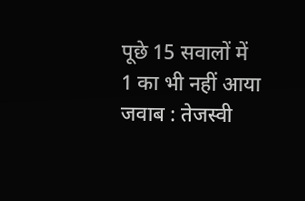पूछे 15 सवालों में 1 का भी नहीं आया जवाब : तेजस्वी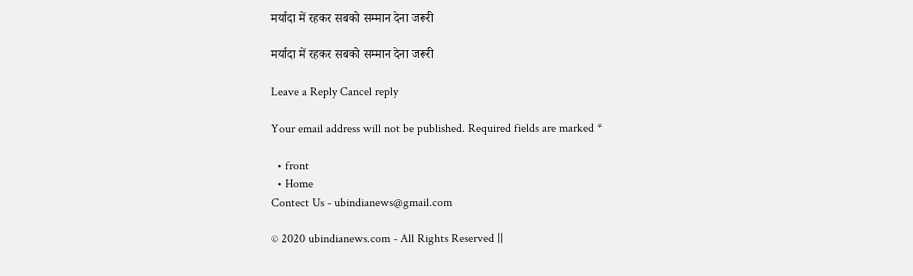मर्यादा में रहकर सबको सम्मान देना जरूरी

मर्यादा में रहकर सबको सम्मान देना जरूरी

Leave a Reply Cancel reply

Your email address will not be published. Required fields are marked *

  • front
  • Home
Contect Us - ubindianews@gmail.com

© 2020 ubindianews.com - All Rights Reserved ||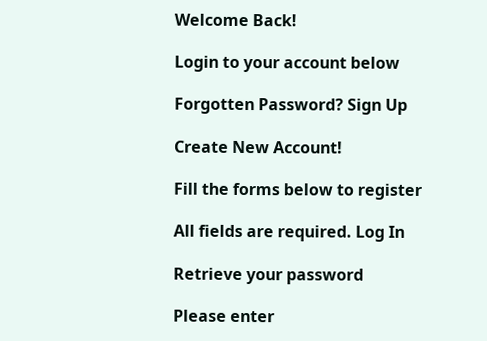Welcome Back!

Login to your account below

Forgotten Password? Sign Up

Create New Account!

Fill the forms below to register

All fields are required. Log In

Retrieve your password

Please enter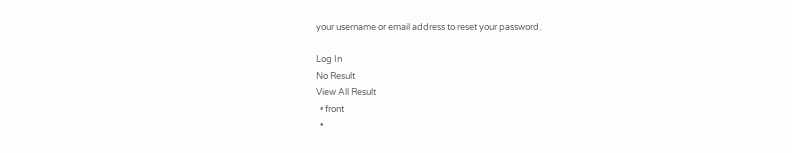your username or email address to reset your password.

Log In
No Result
View All Result
  • front
  •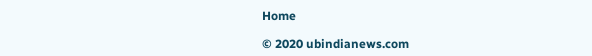Home

© 2020 ubindianews.com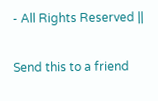- All Rights Reserved ||

Send this to a friend